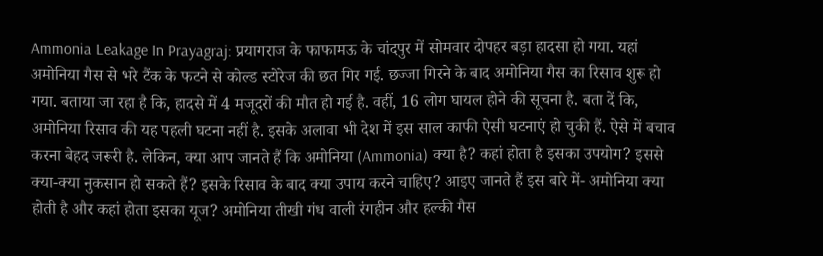Ammonia Leakage In Prayagraj: प्रयागराज के फाफामऊ के चांदपुर में सोमवार दोपहर बड़ा हादसा हो गया. यहां अमोनिया गैस से भरे टैंक के फटने से कोल्ड स्टोरेज की छत गिर गई. छज्जा गिरने के बाद अमोनिया गैस का रिसाव शुरू हो गया. बताया जा रहा है कि, हादसे में 4 मजूदरों की मौत हो गई है. वहीं, 16 लोग घायल होने की सूचना है. बता दें कि, अमोनिया रिसाव की यह पहली घटना नहीं है. इसके अलावा भी देश में इस साल काफी ऐसी घटनाएं हो चुकी हैं. ऐसे में बचाव करना बेहद जरूरी है. लेकिन, क्या आप जानते हैं कि अमोनिया (Ammonia) क्या है? कहां होता है इसका उपयोग? इससे क्या-क्या नुकसान हो सकते हैं? इसके रिसाव के बाद क्या उपाय करने चाहिए? आइए जानते हैं इस बारे में- अमोनिया क्या होती है और कहां होता इसका यूज? अमोनिया तीखी गंध वाली रंगहीन और हल्की गैस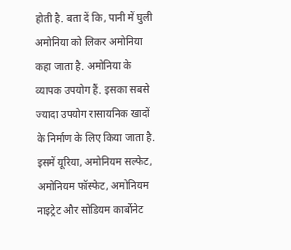होती है. बता दें कि, पानी में घुली अमोनिया को लिकर अमोनिया कहा जाता है. अमोनिया के व्यापक उपयोग हैं. इसका सबसे ज्यादा उपयोग रासायनिक खादों के निर्माण के लिए किया जाता है. इसमें यूरिया, अमोनियम सल्फेट, अमोनियम फॉस्फेट, अमोनियम नाइट्रेट और सोडियम कार्बोनेट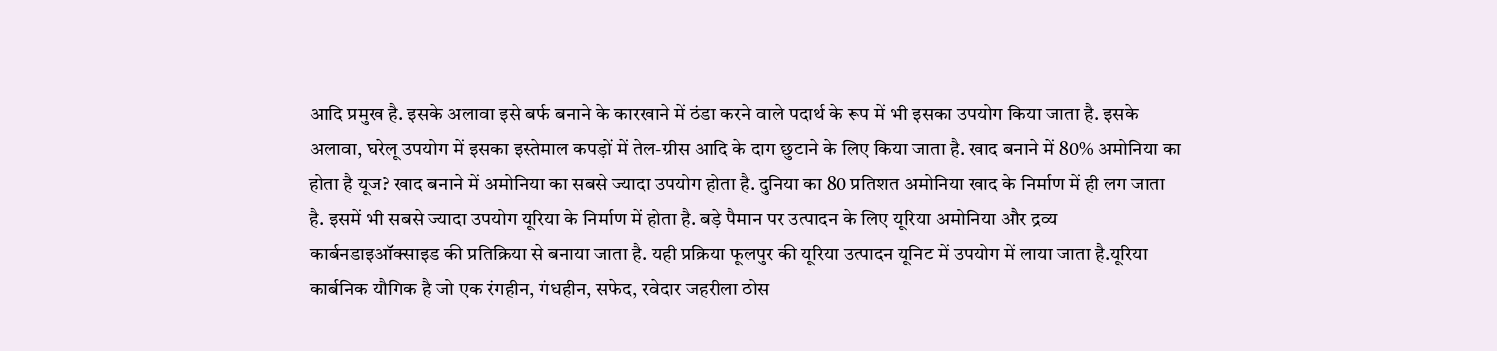आदि प्रमुख है. इसके अलावा इसे बर्फ बनाने के कारखाने में ठंडा करने वाले पदार्थ के रूप में भी इसका उपयोग किया जाता है. इसके अलावा, घरेलू उपयोग में इसका इस्तेमाल कपड़ों में तेल-ग्रीस आदि के दाग छुटाने के लिए किया जाता है. खाद बनाने में 80% अमोनिया का होता है यूज? खाद बनाने में अमोनिया का सबसे ज्यादा उपयोग होता है. दुनिया का 80 प्रतिशत अमोनिया खाद के निर्माण में ही लग जाता है. इसमें भी सबसे ज्यादा उपयोग यूरिया के निर्माण में होता है. बड़े पैमान पर उत्पादन के लिए यूरिया अमोनिया और द्रव्य कार्बनडाइऑक्साइड की प्रतिक्रिया से बनाया जाता है. यही प्रक्रिया फूलपुर की यूरिया उत्पादन यूनिट में उपयोग में लाया जाता है.यूरिया कार्बनिक यौगिक है जो एक रंगहीन, गंधहीन, सफेद, रवेदार जहरीला ठोस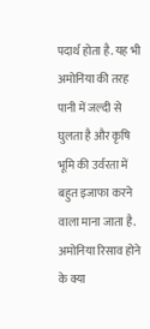पदार्थ होता है. यह भी अमोनिया की तरह पानी में जल्दी से घुलता है और कृषि भूमि की उर्वरता में बहुत इजाफा करने वाला माना जाता है. अमोनिया रिसाव होने के क्या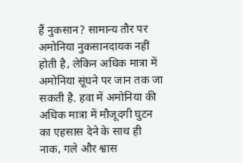हैं नुकसान? सामान्य तौर पर अमोनिया नुकसानदायक नहीं होती है, लेकिन अधिक मात्रा में अमोनिया सूंघने पर जान तक जा सकती है. हवा में अमोनिया की अधिक मात्रा में मौजूदगी घुटन का एहसास देने के साथ ही नाक, गले और श्वास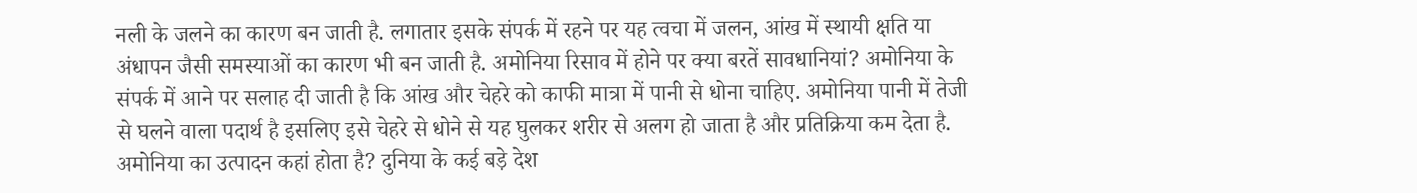नली के जलने का कारण बन जाती है. लगातार इसके संपर्क में रहने पर यह त्वचा में जलन, आंख में स्थायी क्षति या अंधापन जैसी समस्याओं का कारण भी बन जाती है. अमोनिया रिसाव में होने पर क्या बरतें सावधानियां? अमोनिया के संपर्क में आने पर सलाह दी जाती है कि आंख और चेहरे को काफी मात्रा में पानी से धोना चाहिए. अमोनिया पानी में तेजी से घलने वाला पदार्थ है इसलिए इसे चेहरे से धोने से यह घुलकर शरीर से अलग हो जाता है और प्रतिक्रिया कम देता है. अमोनिया का उत्पादन कहां होता है? दुनिया के कई बड़े देश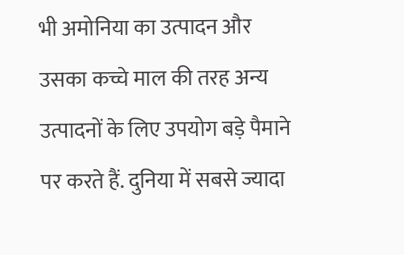भी अमोनिया का उत्पादन और उसका कच्चे माल की तरह अन्य उत्पादनों के लिए उपयोग बड़े पैमाने पर करते हैं. दुनिया में सबसे ज्यादा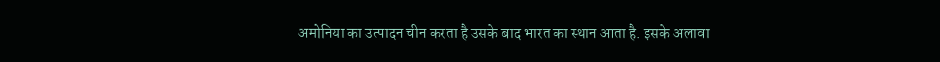अमोनिया का उत्पादन चीन करता है उसके बाद भारत का स्थान आता है. इसके अलावा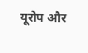यूरोप और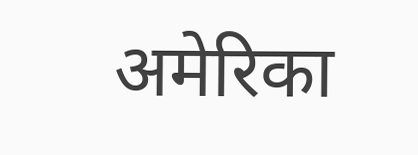अमेरिका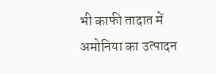भी काफी तादात में अमोनिया का उत्पादन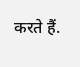करते हैं.